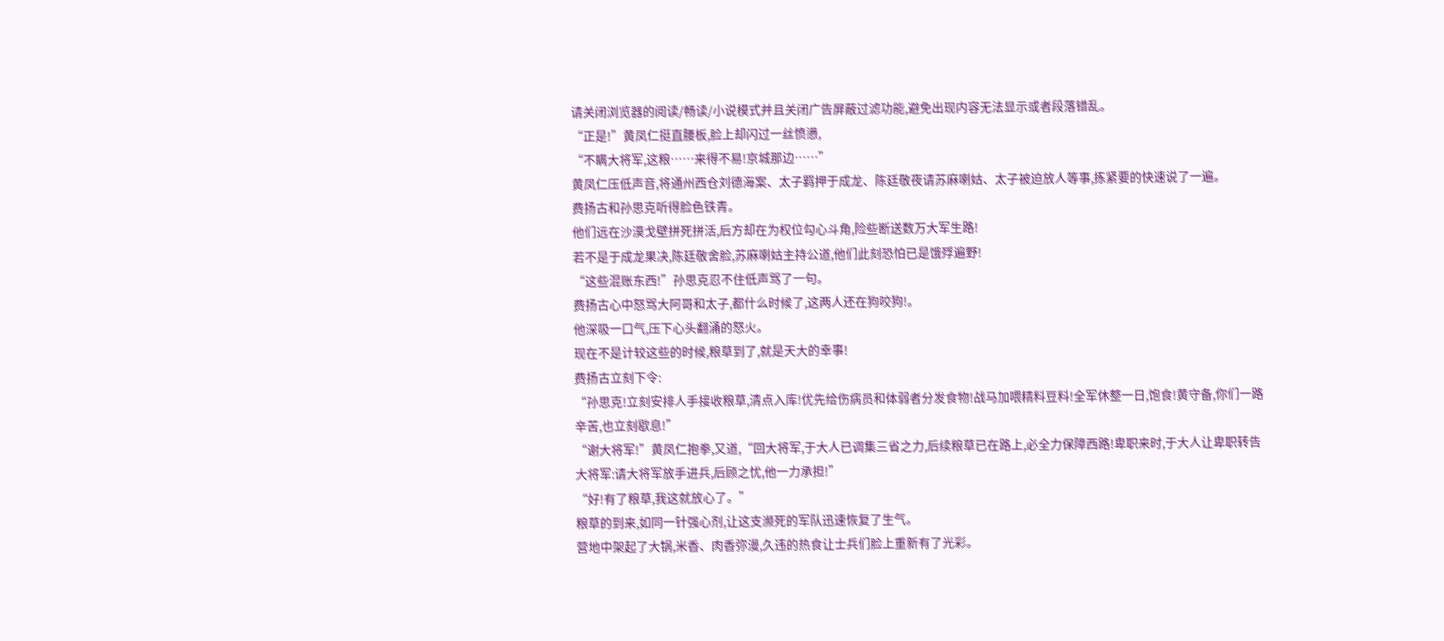请关闭浏览器的阅读/畅读/小说模式并且关闭广告屏蔽过滤功能,避免出现内容无法显示或者段落错乱。
“正是!”黄凤仁挺直腰板,脸上却闪过一丝愤懑,
“不瞒大将军,这粮……来得不易!京城那边……”
黄凤仁压低声音,将通州西仓刘德海案、太子羁押于成龙、陈廷敬夜请苏麻喇姑、太子被迫放人等事,拣紧要的快速说了一遍。
费扬古和孙思克听得脸色铁青。
他们远在沙漠戈壁拼死拼活,后方却在为权位勾心斗角,险些断送数万大军生路!
若不是于成龙果决,陈廷敬舍脸,苏麻喇姑主持公道,他们此刻恐怕已是饿殍遍野!
“这些混账东西!”孙思克忍不住低声骂了一句。
费扬古心中怒骂大阿哥和太子,都什么时候了,这两人还在狗咬狗!。
他深吸一口气,压下心头翻涌的怒火。
现在不是计较这些的时候,粮草到了,就是天大的幸事!
费扬古立刻下令:
“孙思克!立刻安排人手接收粮草,清点入库!优先给伤病员和体弱者分发食物!战马加喂精料豆料!全军休整一日,饱食!黄守备,你们一路辛苦,也立刻歇息!”
“谢大将军!”黄凤仁抱拳,又道,“回大将军,于大人已调集三省之力,后续粮草已在路上,必全力保障西路!卑职来时,于大人让卑职转告大将军:请大将军放手进兵,后顾之忧,他一力承担!”
“好!有了粮草,我这就放心了。”
粮草的到来,如同一针强心剂,让这支濒死的军队迅速恢复了生气。
营地中架起了大锅,米香、肉香弥漫,久违的热食让士兵们脸上重新有了光彩。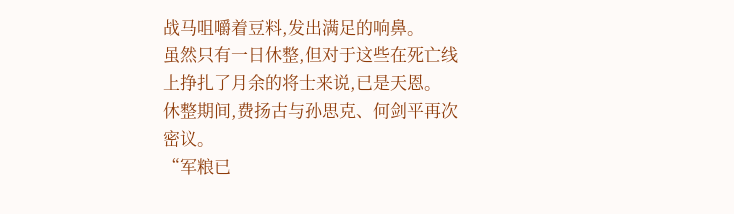战马咀嚼着豆料,发出满足的响鼻。
虽然只有一日休整,但对于这些在死亡线上挣扎了月余的将士来说,已是天恩。
休整期间,费扬古与孙思克、何剑平再次密议。
“军粮已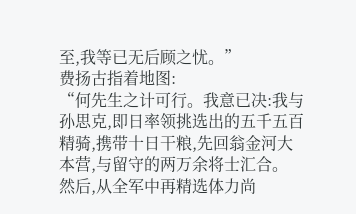至,我等已无后顾之忧。”
费扬古指着地图:
“何先生之计可行。我意已决:我与孙思克,即日率领挑选出的五千五百精骑,携带十日干粮,先回翁金河大本营,与留守的两万余将士汇合。
然后,从全军中再精选体力尚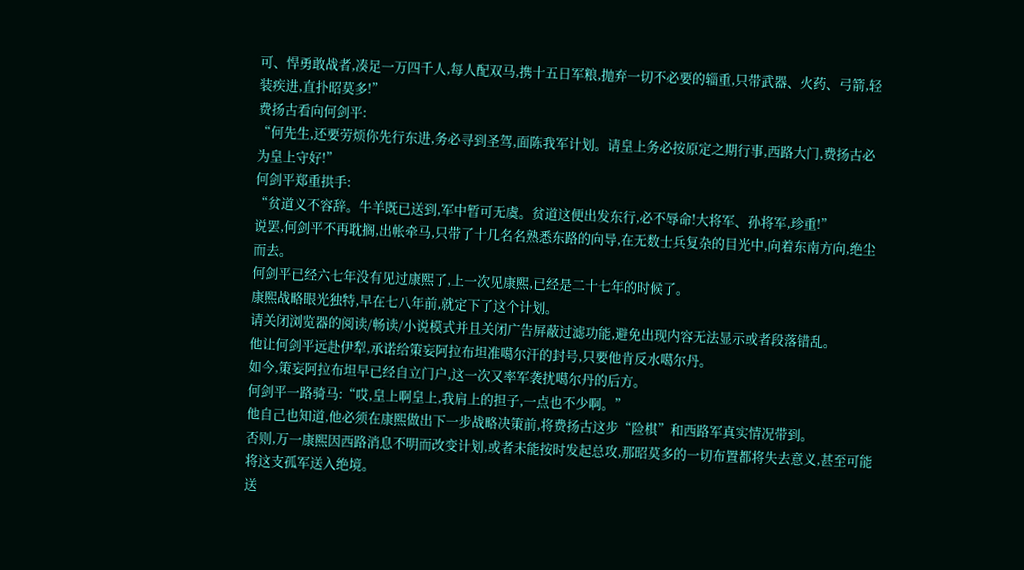可、悍勇敢战者,凑足一万四千人,每人配双马,携十五日军粮,抛弃一切不必要的辎重,只带武器、火药、弓箭,轻装疾进,直扑昭莫多!”
费扬古看向何剑平:
“何先生,还要劳烦你先行东进,务必寻到圣驾,面陈我军计划。请皇上务必按原定之期行事,西路大门,费扬古必为皇上守好!”
何剑平郑重拱手:
“贫道义不容辞。牛羊既已送到,军中暂可无虞。贫道这便出发东行,必不辱命!大将军、孙将军,珍重!”
说罢,何剑平不再耽搁,出帐牵马,只带了十几名名熟悉东路的向导,在无数士兵复杂的目光中,向着东南方向,绝尘而去。
何剑平已经六七年没有见过康熙了,上一次见康熙,已经是二十七年的时候了。
康熙战略眼光独特,早在七八年前,就定下了这个计划。
请关闭浏览器的阅读/畅读/小说模式并且关闭广告屏蔽过滤功能,避免出现内容无法显示或者段落错乱。
他让何剑平远赴伊犁,承诺给策妄阿拉布坦准噶尔汗的封号,只要他肯反水噶尔丹。
如今,策妄阿拉布坦早已经自立门户,这一次又率军袭扰噶尔丹的后方。
何剑平一路骑马:“哎,皇上啊皇上,我肩上的担子,一点也不少啊。”
他自己也知道,他必须在康熙做出下一步战略决策前,将费扬古这步“险棋”和西路军真实情况带到。
否则,万一康熙因西路消息不明而改变计划,或者未能按时发起总攻,那昭莫多的一切布置都将失去意义,甚至可能将这支孤军送入绝境。
送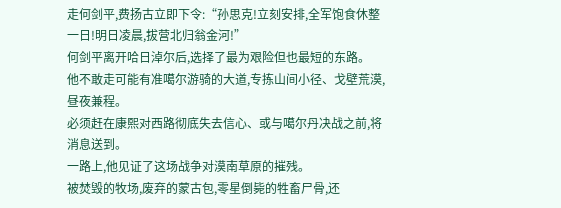走何剑平,费扬古立即下令:“孙思克!立刻安排,全军饱食休整一日!明日凌晨,拔营北归翁金河!”
何剑平离开哈日淖尔后,选择了最为艰险但也最短的东路。
他不敢走可能有准噶尔游骑的大道,专拣山间小径、戈壁荒漠,昼夜兼程。
必须赶在康熙对西路彻底失去信心、或与噶尔丹决战之前,将消息送到。
一路上,他见证了这场战争对漠南草原的摧残。
被焚毁的牧场,废弃的蒙古包,零星倒毙的牲畜尸骨,还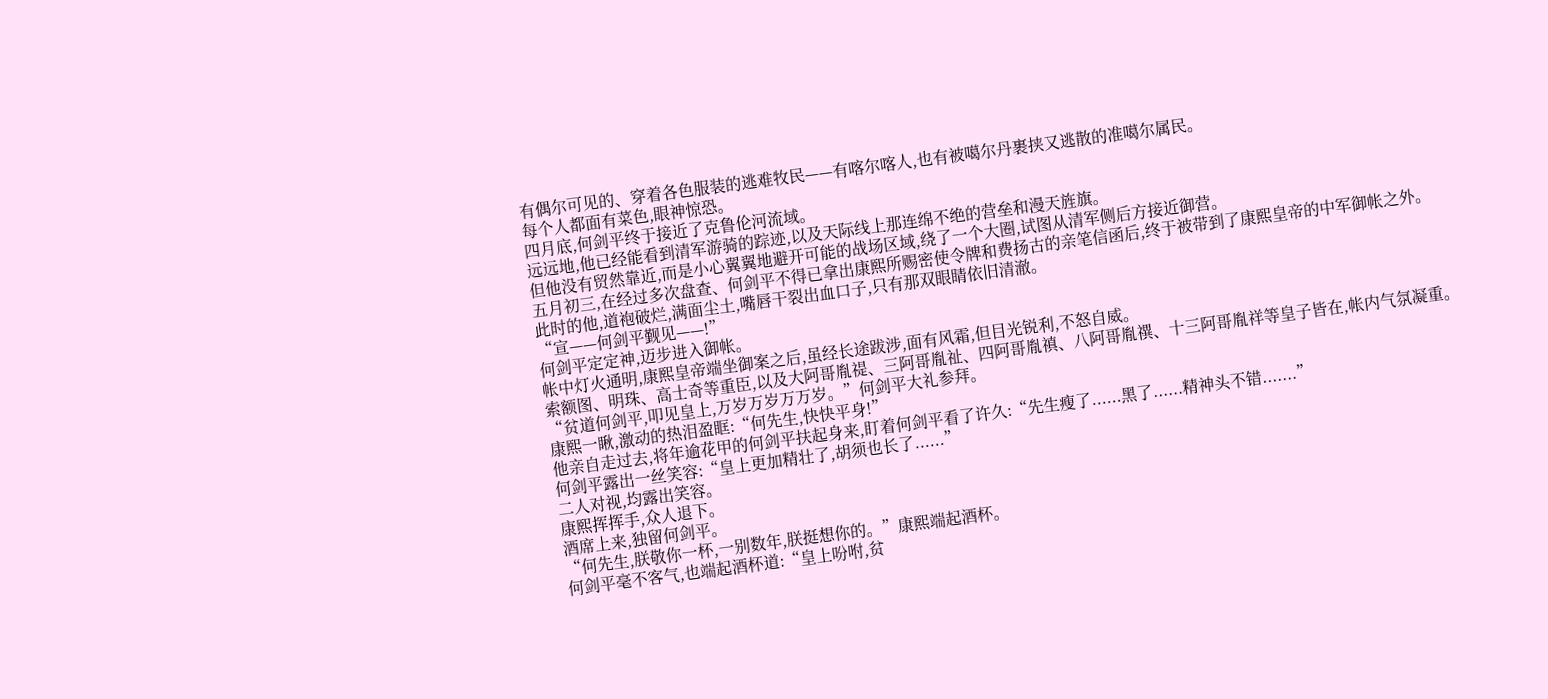有偶尔可见的、穿着各色服装的逃难牧民——有喀尔喀人,也有被噶尔丹裹挟又逃散的准噶尔属民。
每个人都面有菜色,眼神惊恐。
四月底,何剑平终于接近了克鲁伦河流域。
远远地,他已经能看到清军游骑的踪迹,以及天际线上那连绵不绝的营垒和漫天旌旗。
但他没有贸然靠近,而是小心翼翼地避开可能的战场区域,绕了一个大圈,试图从清军侧后方接近御营。
五月初三,在经过多次盘查、何剑平不得已拿出康熙所赐密使令牌和费扬古的亲笔信函后,终于被带到了康熙皇帝的中军御帐之外。
此时的他,道袍破烂,满面尘土,嘴唇干裂出血口子,只有那双眼睛依旧清澈。
“宣——何剑平觐见——!”
何剑平定定神,迈步进入御帐。
帐中灯火通明,康熙皇帝端坐御案之后,虽经长途跋涉,面有风霜,但目光锐利,不怒自威。
索额图、明珠、高士奇等重臣,以及大阿哥胤禔、三阿哥胤祉、四阿哥胤禛、八阿哥胤禩、十三阿哥胤祥等皇子皆在,帐内气氛凝重。
“贫道何剑平,叩见皇上,万岁万岁万万岁。”何剑平大礼参拜。
康熙一瞅,激动的热泪盈眶:“何先生,快快平身!”
他亲自走过去,将年逾花甲的何剑平扶起身来,盯着何剑平看了许久:“先生瘦了......黑了......精神头不错.......”
何剑平露出一丝笑容:“皇上更加精壮了,胡须也长了......”
二人对视,均露出笑容。
康熙挥挥手,众人退下。
酒席上来,独留何剑平。
“何先生,朕敬你一杯,一别数年,朕挺想你的。”康熙端起酒杯。
何剑平毫不客气,也端起酒杯道:“皇上吩咐,贫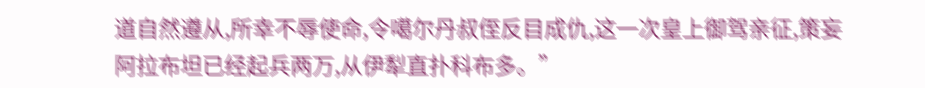道自然遵从,所幸不辱使命,令噶尔丹叔侄反目成仇,这一次皇上御驾亲征,策妄阿拉布坦已经起兵两万,从伊犁直扑科布多。”